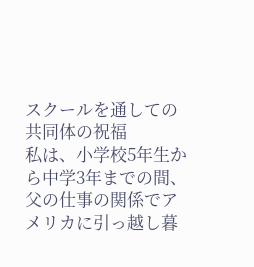スクールを通しての共同体の祝福
私は、小学校5年生から中学3年までの間、父の仕事の関係でアメリカに引っ越し暮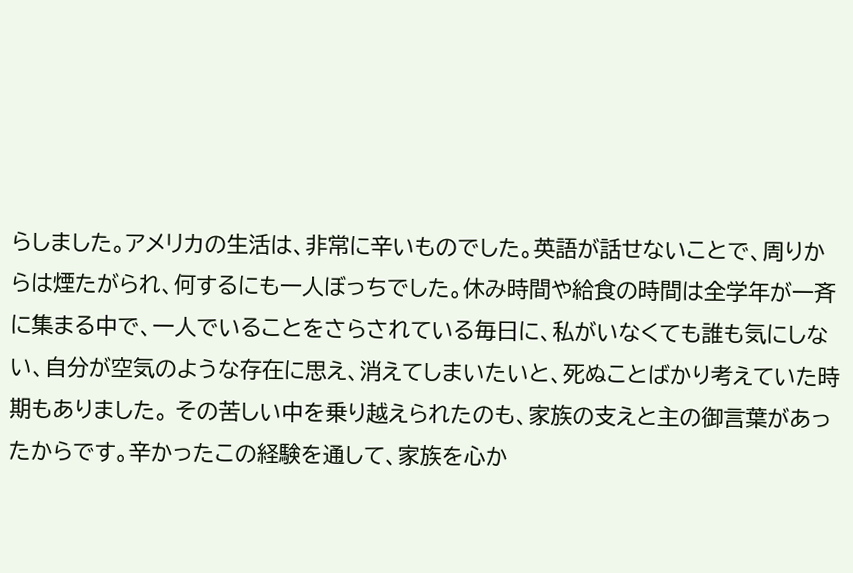らしました。アメリカの生活は、非常に辛いものでした。英語が話せないことで、周りからは煙たがられ、何するにも一人ぼっちでした。休み時間や給食の時間は全学年が一斉に集まる中で、一人でいることをさらされている毎日に、私がいなくても誰も気にしない、自分が空気のような存在に思え、消えてしまいたいと、死ぬことばかり考えていた時期もありました。 その苦しい中を乗り越えられたのも、家族の支えと主の御言葉があったからです。辛かったこの経験を通して、家族を心か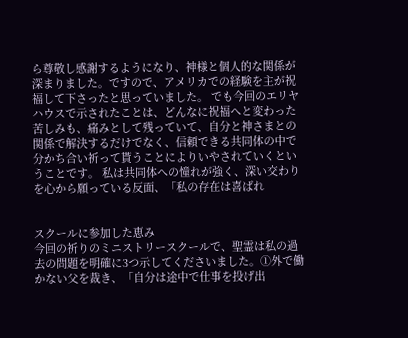ら尊敬し感謝するようになり、神様と個人的な関係が深まりました。ですので、アメリカでの経験を主が祝福して下さったと思っていました。 でも今回のエリヤハウスで示されたことは、どんなに祝福へと変わった苦しみも、痛みとして残っていて、自分と神さまとの関係で解決するだけでなく、信頼できる共同体の中で分かち合い祈って貰うことによりいやされていくということです。 私は共同体への憧れが強く、深い交わりを心から願っている反面、「私の存在は喜ばれ


スクールに参加した恵み
今回の祈りのミニストリースクールで、聖霊は私の過去の問題を明確に3つ示してくださいました。①外で働かない父を裁き、「自分は途中で仕事を投げ出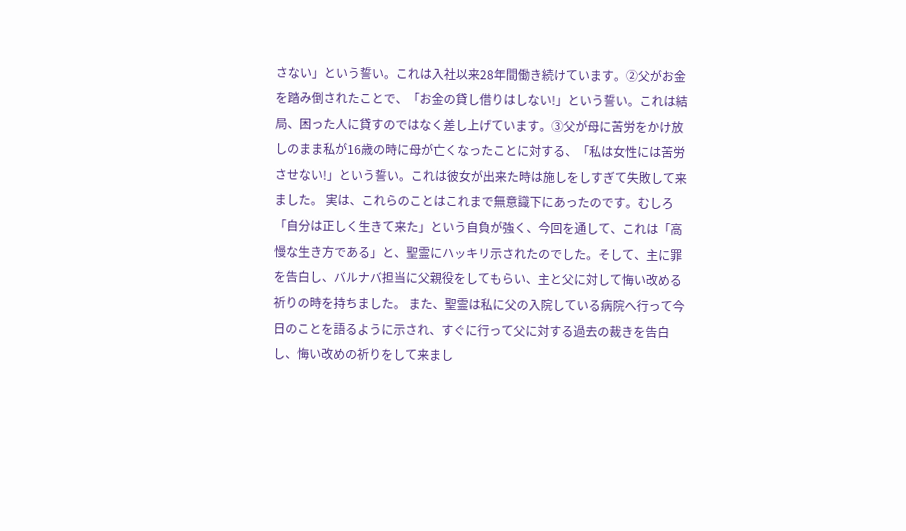さない」という誓い。これは入社以来28年間働き続けています。②父がお金を踏み倒されたことで、「お金の貸し借りはしない!」という誓い。これは結局、困った人に貸すのではなく差し上げています。③父が母に苦労をかけ放しのまま私が16歳の時に母が亡くなったことに対する、「私は女性には苦労させない!」という誓い。これは彼女が出来た時は施しをしすぎて失敗して来ました。 実は、これらのことはこれまで無意識下にあったのです。むしろ「自分は正しく生きて来た」という自負が強く、今回を通して、これは「高慢な生き方である」と、聖霊にハッキリ示されたのでした。そして、主に罪を告白し、バルナバ担当に父親役をしてもらい、主と父に対して悔い改める祈りの時を持ちました。 また、聖霊は私に父の入院している病院へ行って今日のことを語るように示され、すぐに行って父に対する過去の裁きを告白し、悔い改めの祈りをして来まし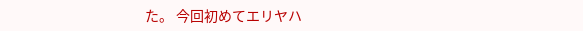た。 今回初めてエリヤハ